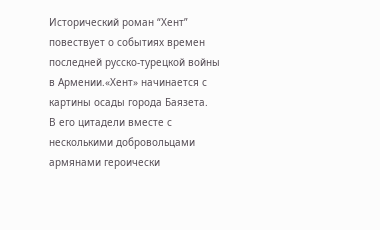Исторический роман “Хент” повествует о событиях времен последней русско-турецкой войны в Армении.«Хент» начинается с картины осады города Баязета.
В его цитадели вместе с несколькими добровольцами армянами героически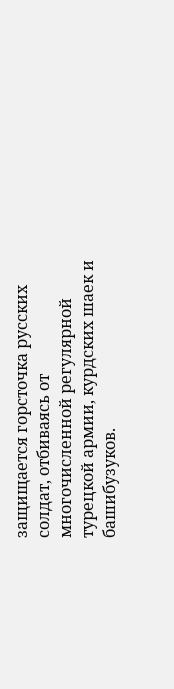защищается горсточка русских солдат, отбиваясь от многочисленной регулярной турецкой армии, курдских шаек и башибузуков.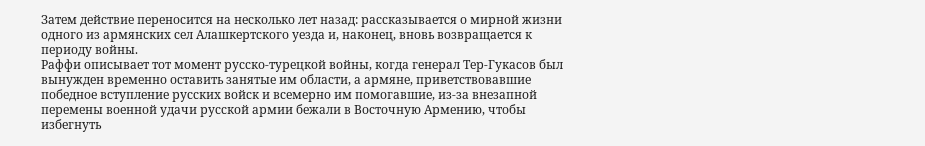Затем действие переносится на несколько лет назад: рассказывается о мирной жизни одного из армянских сел Алашкертского уезда и, наконец, вновь возвращается к периоду войны.
Раффи описывает тот момент русско-турецкой войны, когда генерал Тер-Гукасов был вынужден временно оставить занятые им области, а армяне, приветствовавшие победное вступление русских войск и всемерно им помогавшие, из-за внезапной перемены военной удачи русской армии бежали в Восточную Армению, чтобы избегнуть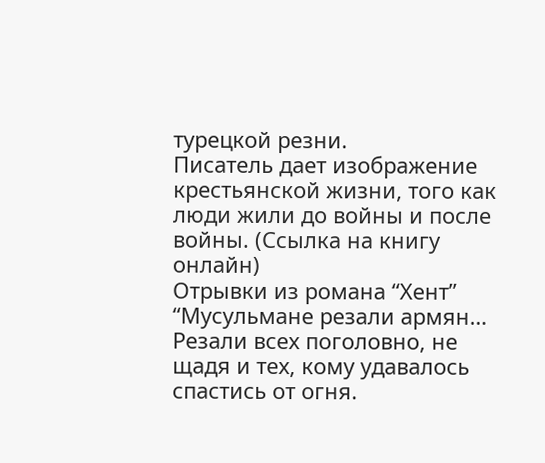турецкой резни.
Писатель дает изображение крестьянской жизни, того как люди жили до войны и после войны. (Ссылка на книгу онлайн)
Отрывки из романа “Хент”
“Мусульмане резали армян… Резали всех поголовно, не щадя и тех, кому удавалось спастись от огня.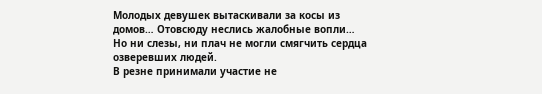Молодых девушек вытаскивали за косы из домов… Отовсюду неслись жалобные вопли… Но ни слезы, ни плач не могли смягчить сердца озверевших людей.
В резне принимали участие не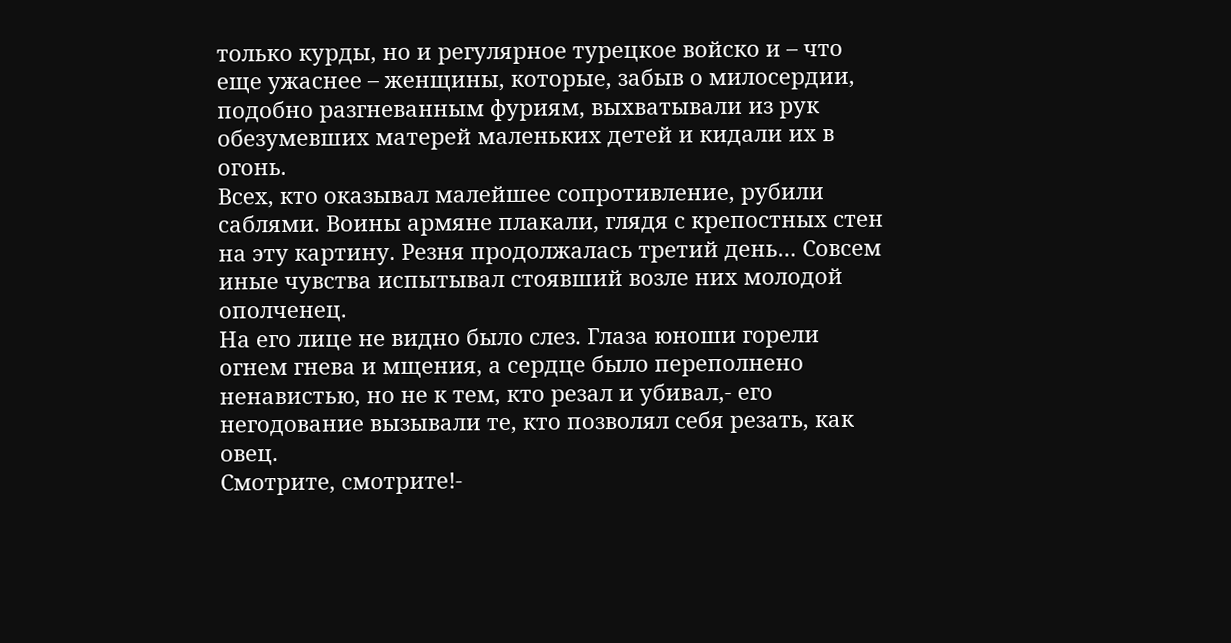только курды, но и регулярное турецкое войско и – что еще ужаснее – женщины, которые, забыв о милосердии, подобно разгневанным фуриям, выхватывали из рук обезумевших матерей маленьких детей и кидали их в огонь.
Всех, кто оказывал малейшее сопротивление, рубили саблями. Воины армяне плакали, глядя с крепостных стен на эту картину. Резня продолжалась третий день… Совсем иные чувства испытывал стоявший возле них молодой ополченец.
На его лице не видно было слез. Глаза юноши горели огнем гнева и мщения, а сердце было переполнено ненавистью, но не к тем, кто резал и убивал,- его негодование вызывали те, кто позволял себя резать, как овец.
Смотрите, смотрите!-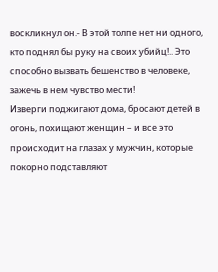воскликнул он.- В этой толпе нет ни одного, кто поднял бы руку на своих убийц!.. Это способно вызвать бешенство в человеке, зажечь в нем чувство мести!
Изверги поджигают дома, бросают детей в огонь, похищают женщин – и все это происходит на глазах у мужчин, которые покорно подставляют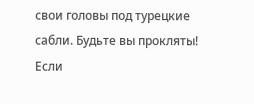свои головы под турецкие сабли. Будьте вы прокляты! Если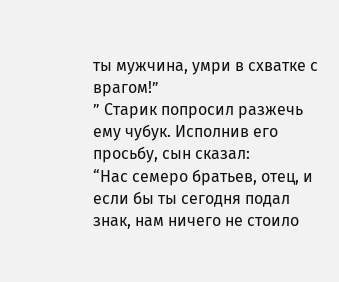ты мужчина, умри в схватке с врагом!”
” Старик попросил разжечь ему чубук. Исполнив его просьбу, сын сказал:
“Нас семеро братьев, отец, и если бы ты сегодня подал знак, нам ничего не стоило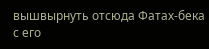вышвырнуть отсюда Фатах-бека с его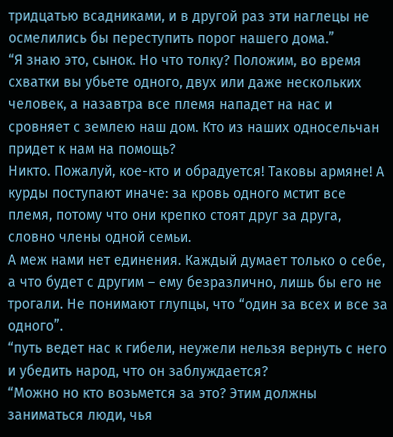тридцатью всадниками, и в другой раз эти наглецы не осмелились бы переступить порог нашего дома.”
“Я знаю это, сынок. Но что толку? Положим, во время схватки вы убьете одного, двух или даже нескольких человек, а назавтра все племя нападет на нас и сровняет с землею наш дом. Кто из наших односельчан придет к нам на помощь?
Никто. Пожалуй, кое-кто и обрадуется! Таковы армяне! А курды поступают иначе: за кровь одного мстит все племя, потому что они крепко стоят друг за друга, словно члены одной семьи.
А меж нами нет единения. Каждый думает только о себе, а что будет с другим – ему безразлично, лишь бы его не трогали. Не понимают глупцы, что “один за всех и все за одного”.
“путь ведет нас к гибели, неужели нельзя вернуть с него и убедить народ, что он заблуждается?
“Можно но кто возьмется за это? Этим должны заниматься люди, чья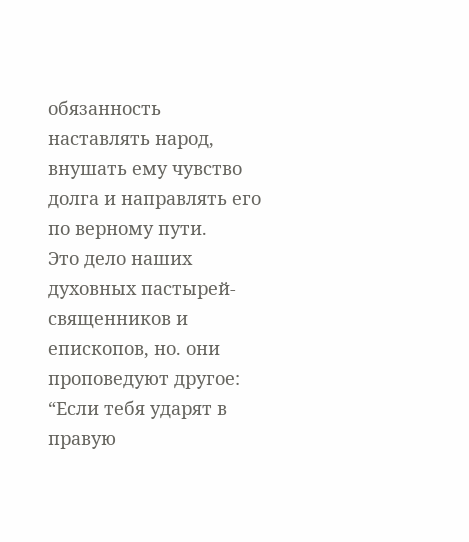обязанность наставлять народ, внушать ему чувство долга и направлять его по верному пути.
Это дело наших духовных пастырей-священников и епископов, но. они проповедуют другое: “Если тебя ударят в правую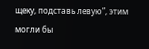щеку, подставь левую”, этим могли бы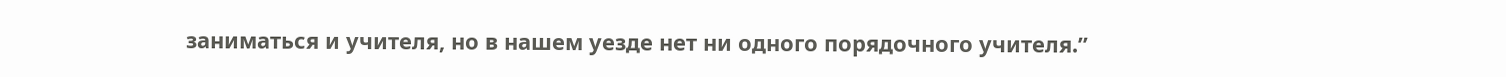заниматься и учителя, но в нашем уезде нет ни одного порядочного учителя.”